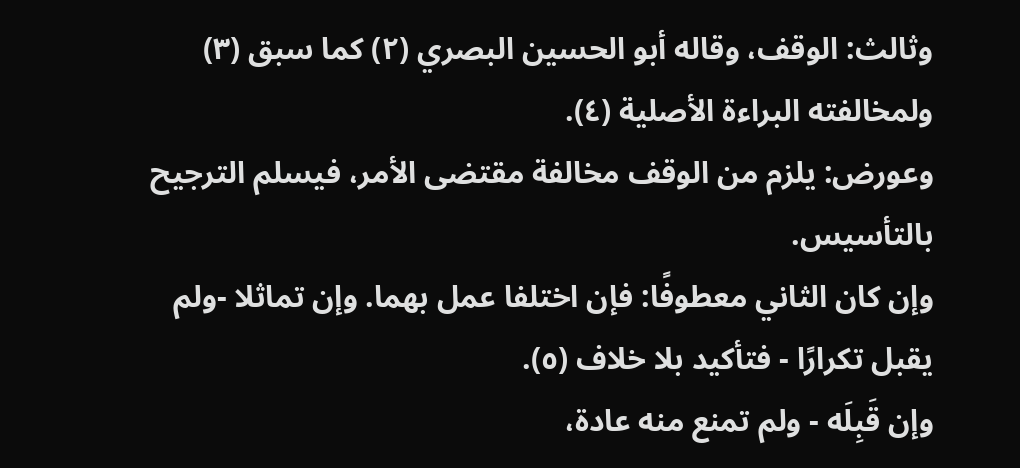وثالث: الوقف، وقاله أبو الحسين البصري (٢) كما سبق (٣) ولمخالفته البراءة الأصلية (٤).
وعورض: يلزم من الوقف مخالفة مقتضى الأمر، فيسلم الترجيح بالتأسيس.
وإن كان الثاني معطوفًا: فإن اختلفا عمل بهما. وإن تماثلا -ولم يقبل تكرارًا - فتأكيد بلا خلاف (٥).
وإن قَبِلَه - ولم تمنع منه عادة،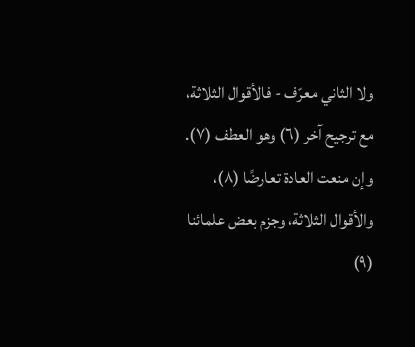ولا الثاني معرّف - فالأقوال الثلاثة، مع ترجيح آخر (٦) وهو العطف (٧).
وإن منعت العادة تعارضًا (٨)، والأقوال الثلاثة، وجزم بعض علمائنا (٩)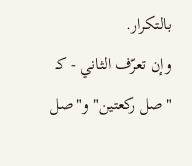بالتكرار.
وإن تعرّف الثاني - كـ "صل ركعتين" و"صل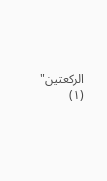الركعتين"
(١)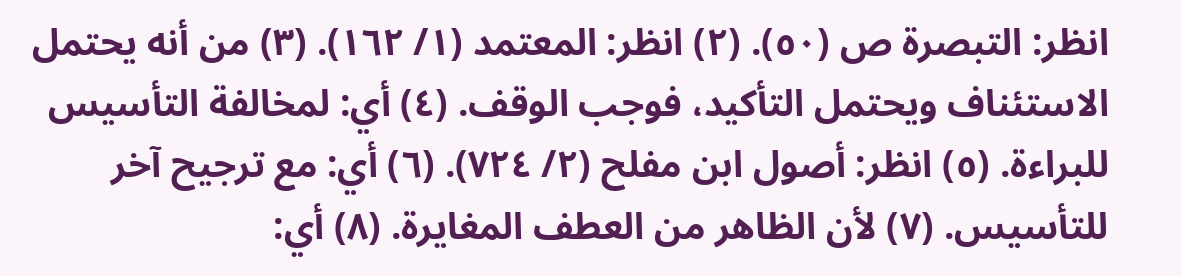انظر: التبصرة ص (٥٠). (٢) انظر: المعتمد (١/ ١٦٢). (٣) من أنه يحتمل الاستئناف ويحتمل التأكيد، فوجب الوقف. (٤) أي: لمخالفة التأسيس للبراءة. (٥) انظر: أصول ابن مفلح (٢/ ٧٢٤). (٦) أي: مع ترجيح آخر للتأسيس. (٧) لأن الظاهر من العطف المغايرة. (٨) أي: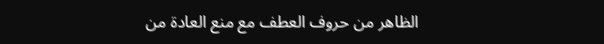الظاهر من حروف العطف مع منع العادة من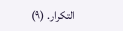التكرار. (٩)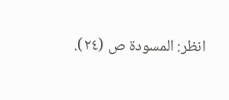انظر: المسودة ص (٢٤).